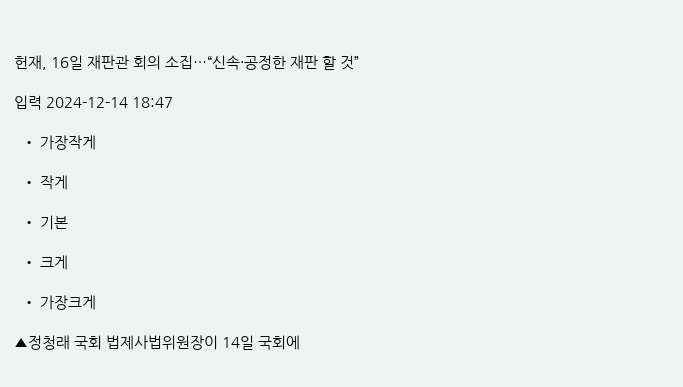헌재, 16일 재판관 회의 소집…“신속·공정한 재판 할 것”

입력 2024-12-14 18:47

  • 가장작게

  • 작게

  • 기본

  • 크게

  • 가장크게

▲정청래 국회 법제사법위원장이 14일 국회에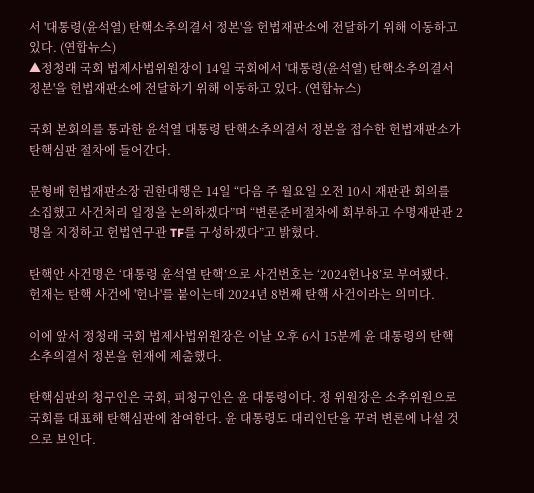서 '대통령(윤석열) 탄핵소추의결서 정본'을 헌법재판소에 전달하기 위해 이동하고 있다. (연합뉴스)
▲정청래 국회 법제사법위원장이 14일 국회에서 '대통령(윤석열) 탄핵소추의결서 정본'을 헌법재판소에 전달하기 위해 이동하고 있다. (연합뉴스)

국회 본회의를 통과한 윤석열 대통령 탄핵소추의결서 정본을 접수한 헌법재판소가 탄핵심판 절차에 들어간다.

문형배 헌법재판소장 권한대행은 14일 “다음 주 월요일 오전 10시 재판관 회의를 소집했고 사건처리 일정을 논의하겠다”며 “변론준비절차에 회부하고 수명재판관 2명을 지정하고 헌법연구관 TF를 구성하겠다”고 밝혔다.

탄핵안 사건명은 ‘대통령 윤석열 탄핵’으로 사건번호는 ‘2024헌나8’로 부여됐다. 헌재는 탄핵 사건에 '헌나'를 붙이는데 2024년 8번째 탄핵 사건이라는 의미다.

이에 앞서 정청래 국회 법제사법위원장은 이날 오후 6시 15분께 윤 대통령의 탄핵소추의결서 정본을 헌재에 제출했다.

탄핵심판의 청구인은 국회, 피청구인은 윤 대통령이다. 정 위원장은 소추위원으로 국회를 대표해 탄핵심판에 참여한다. 윤 대통령도 대리인단을 꾸려 변론에 나설 것으로 보인다.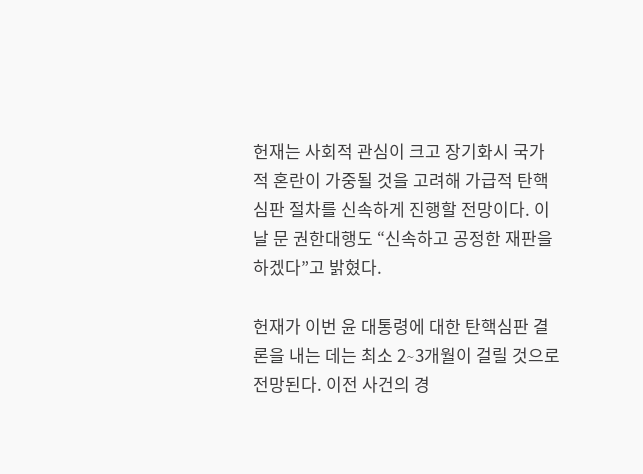헌재는 사회적 관심이 크고 장기화시 국가적 혼란이 가중될 것을 고려해 가급적 탄핵심판 절차를 신속하게 진행할 전망이다. 이날 문 권한대행도 “신속하고 공정한 재판을 하겠다”고 밝혔다.

헌재가 이번 윤 대통령에 대한 탄핵심판 결론을 내는 데는 최소 2∼3개월이 걸릴 것으로 전망된다. 이전 사건의 경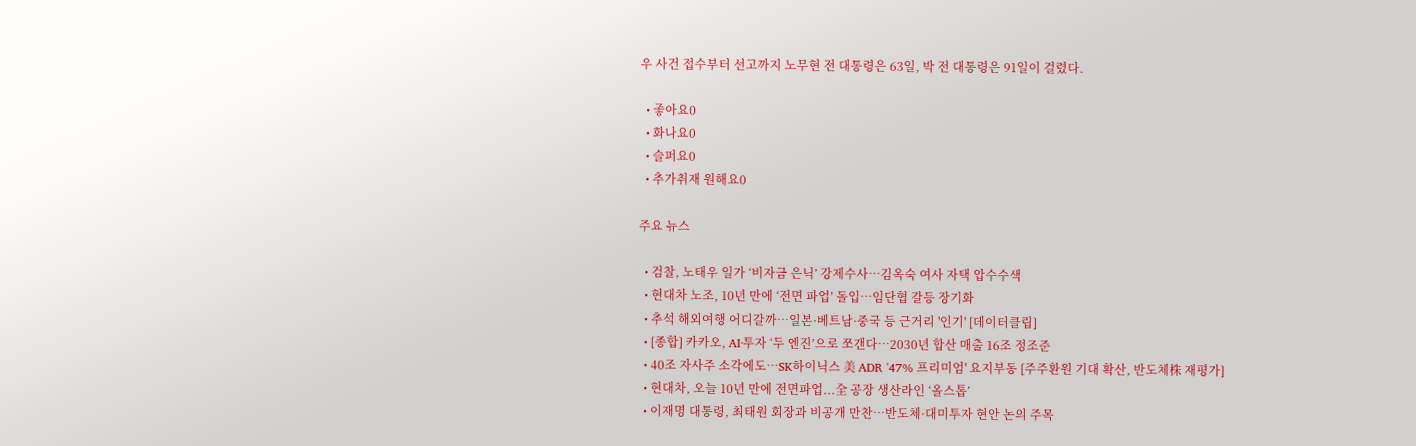우 사건 접수부터 선고까지 노무현 전 대통령은 63일, 박 전 대통령은 91일이 걸렸다.

  • 좋아요0
  • 화나요0
  • 슬퍼요0
  • 추가취재 원해요0

주요 뉴스

  • 검찰, 노태우 일가 ‘비자금 은닉’ 강제수사…김옥숙 여사 자택 압수수색
  • 현대차 노조, 10년 만에 ‘전면 파업’ 돌입…임단협 갈등 장기화
  • 추석 해외여행 어디갈까…일본·베트남·중국 등 근거리 '인기' [데이터클립]
  • [종합] 카카오, AI·투자 ‘두 엔진’으로 쪼갠다…2030년 합산 매출 16조 정조준
  • 40조 자사주 소각에도…SK하이닉스 美 ADR '47% 프리미엄' 요지부동 [주주환원 기대 확산, 반도체株 재평가]
  • 현대차, 오늘 10년 만에 전면파업...全 공장 생산라인 ‘올스톱’
  • 이재명 대통령, 최태원 회장과 비공개 만찬…반도체·대미투자 현안 논의 주목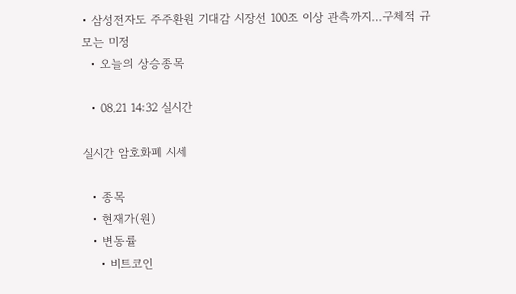• 삼성전자도 주주환원 기대감 시장선 100조 이상 관측까지…구체적 규모는 미정
  • 오늘의 상승종목

  • 08.21 14:32 실시간

실시간 암호화폐 시세

  • 종목
  • 현재가(원)
  • 변동률
    • 비트코인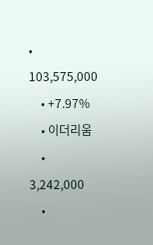• 103,575,000
    • +7.97%
    • 이더리움
    • 3,242,000
    •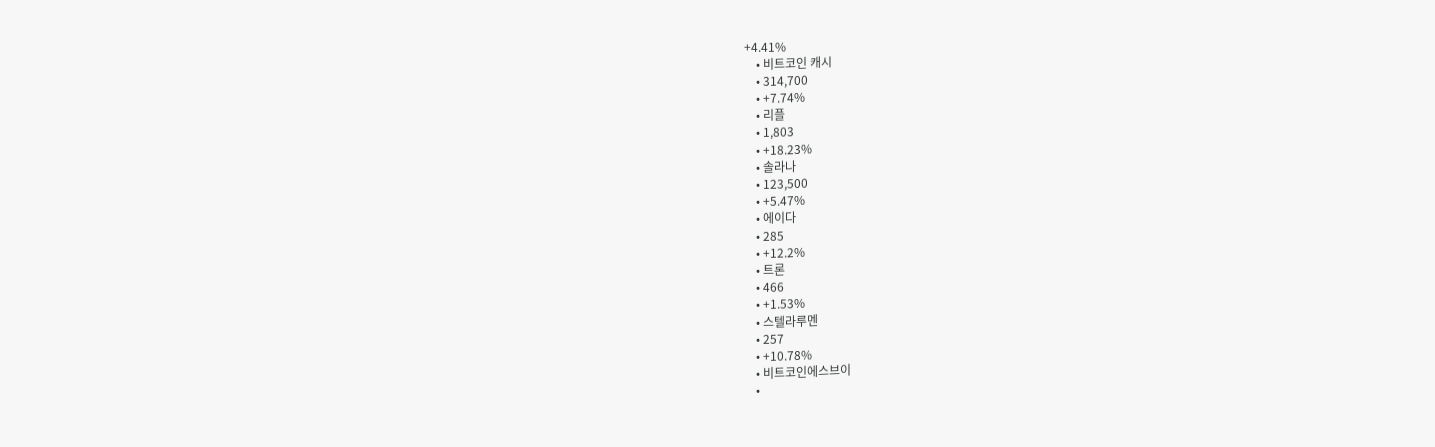+4.41%
    • 비트코인 캐시
    • 314,700
    • +7.74%
    • 리플
    • 1,803
    • +18.23%
    • 솔라나
    • 123,500
    • +5.47%
    • 에이다
    • 285
    • +12.2%
    • 트론
    • 466
    • +1.53%
    • 스텔라루멘
    • 257
    • +10.78%
    • 비트코인에스브이
    •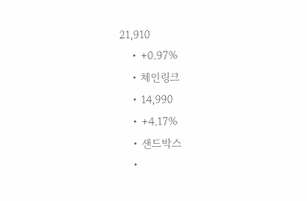21,910
    • +0.97%
    • 체인링크
    • 14,990
    • +4.17%
    • 샌드박스
    •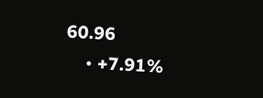60.96
    • +7.91%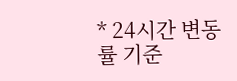* 24시간 변동률 기준